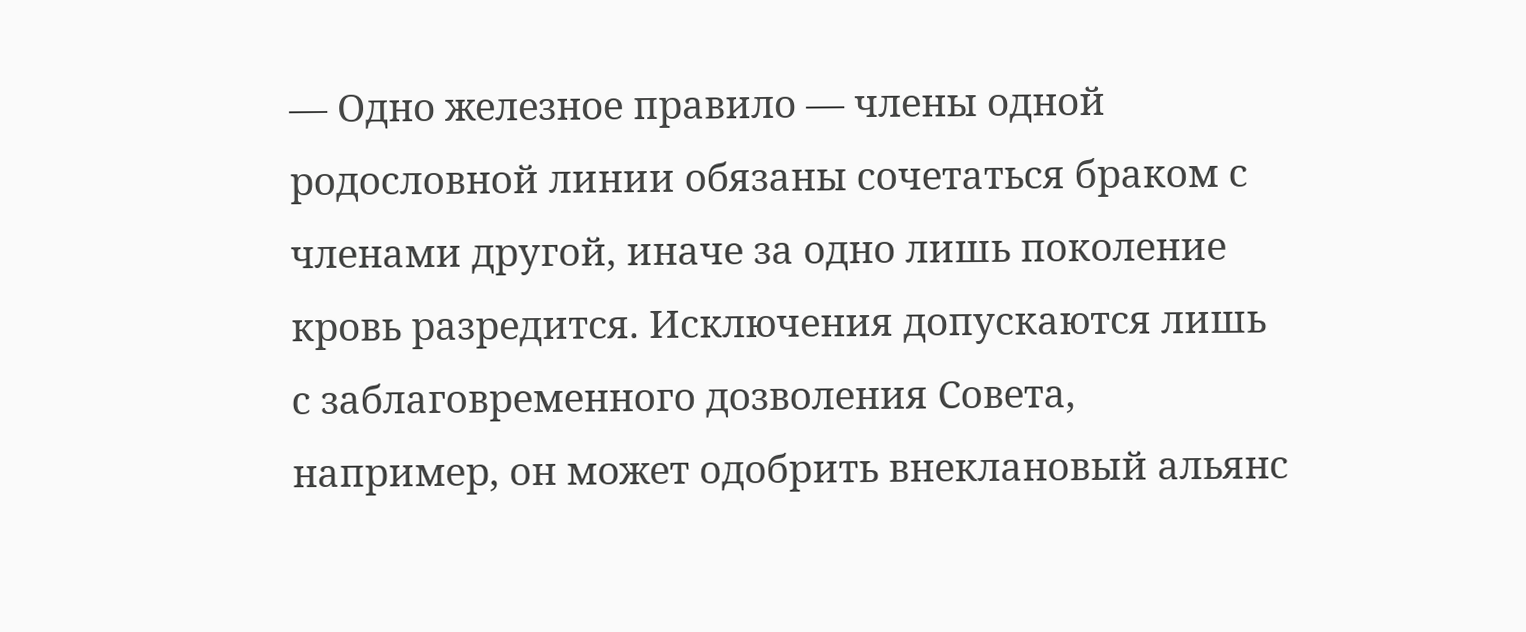— Одно железное правило — члены одной родословной линии обязаны сочетаться браком с членами другой, иначе за одно лишь поколение кровь разредится. Исключения допускаются лишь с заблаговременного дозволения Совета, например, он может одобрить внеклановый альянс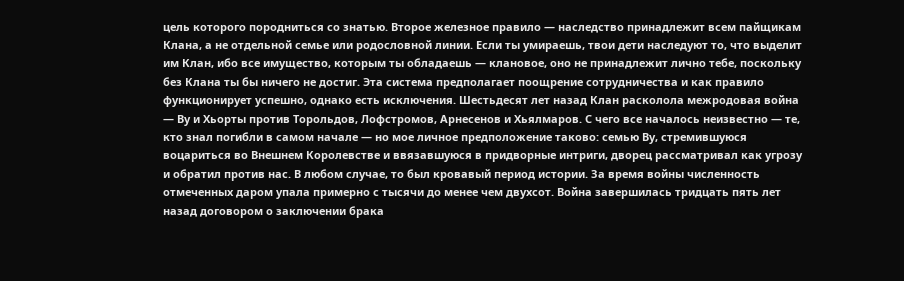цель которого породниться со знатью. Второе железное правило — наследство принадлежит всем пайщикам Клана, а не отдельной семье или родословной линии. Если ты умираешь, твои дети наследуют то, что выделит им Клан, ибо все имущество, которым ты обладаешь — клановое, оно не принадлежит лично тебе, поскольку без Клана ты бы ничего не достиг. Эта система предполагает поощрение сотрудничества и как правило функционирует успешно, однако есть исключения. Шестьдесят лет назад Клан расколола межродовая война — Ву и Хьорты против Торольдов, Лофстромов, Арнесенов и Хьялмаров. С чего все началось неизвестно — те, кто знал погибли в самом начале — но мое личное предположение таково: семью Ву, стремившуюся воцариться во Внешнем Королевстве и ввязавшуюся в придворные интриги, дворец рассматривал как угрозу и обратил против нас. В любом случае, то был кровавый период истории. За время войны численность отмеченных даром упала примерно с тысячи до менее чем двухсот. Война завершилась тридцать пять лет назад договором о заключении брака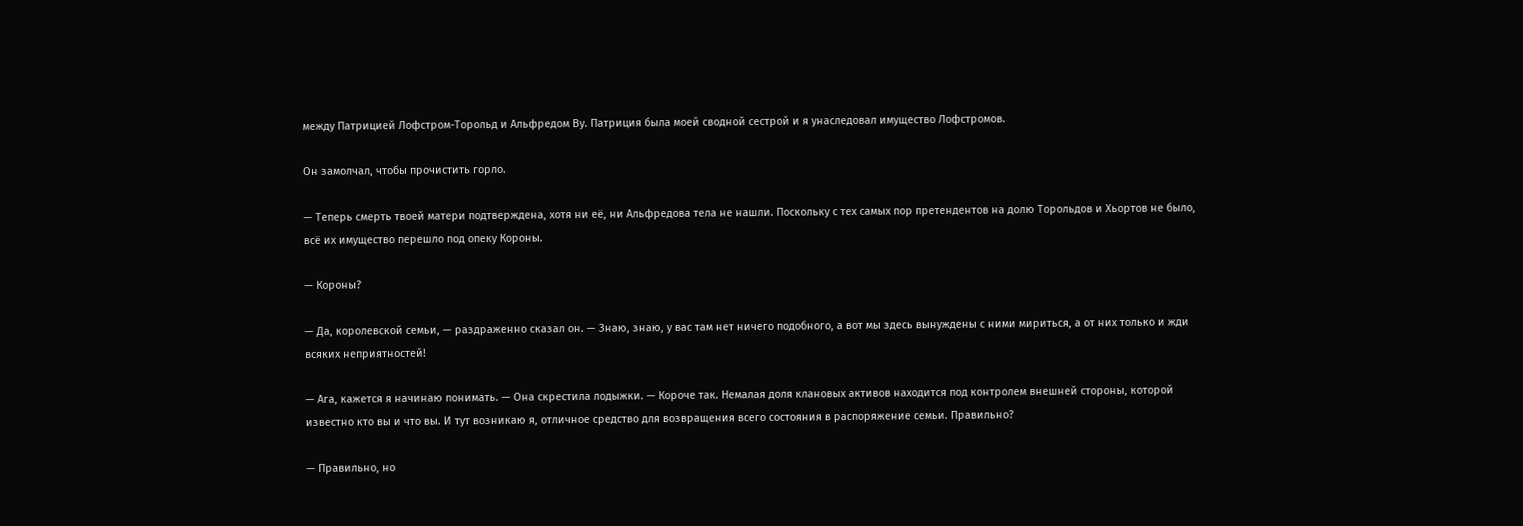между Патрицией Лофстром-Торольд и Альфредом Ву. Патриция была моей сводной сестрой и я унаследовал имущество Лофстромов.

Он замолчал, чтобы прочистить горло.

— Теперь смерть твоей матери подтверждена, хотя ни её, ни Альфредова тела не нашли. Поскольку с тех самых пор претендентов на долю Торольдов и Хьортов не было, всё их имущество перешло под опеку Короны.

— Короны?

— Да, королевской семьи, — раздраженно сказал он. — Знаю, знаю, у вас там нет ничего подобного, а вот мы здесь вынуждены с ними мириться, а от них только и жди всяких неприятностей!

— Ага, кажется я начинаю понимать. — Она скрестила лодыжки. — Короче так. Немалая доля клановых активов находится под контролем внешней стороны, которой известно кто вы и что вы. И тут возникаю я, отличное средство для возвращения всего состояния в распоряжение семьи. Правильно?

— Правильно, но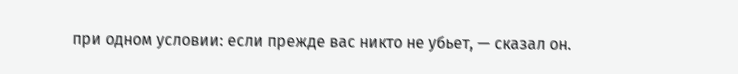при одном условии: если прежде вас никто не убьет, — сказал он.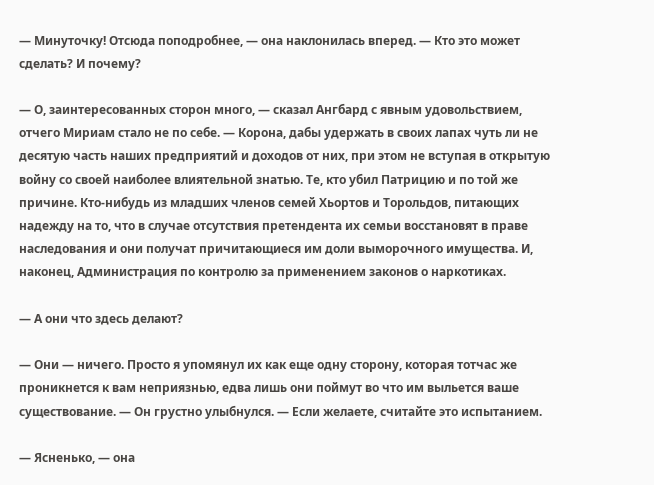— Минуточку! Отсюда поподробнее, — она наклонилась вперед. — Кто это может сделать? И почему?

— О, заинтересованных сторон много, — сказал Ангбард с явным удовольствием, отчего Мириам стало не по себе. — Корона, дабы удержать в своих лапах чуть ли не десятую часть наших предприятий и доходов от них, при этом не вступая в открытую войну со своей наиболее влиятельной знатью. Те, кто убил Патрицию и по той же причине. Кто-нибудь из младших членов семей Хьортов и Торольдов, питающих надежду на то, что в случае отсутствия претендента их семьи восстановят в праве наследования и они получат причитающиеся им доли выморочного имущества. И, наконец, Администрация по контролю за применением законов о наркотиках.

— А они что здесь делают?

— Они — ничего. Просто я упомянул их как еще одну сторону, которая тотчас же проникнется к вам неприязнью, едва лишь они поймут во что им выльется ваше существование. — Он грустно улыбнулся. — Если желаете, считайте это испытанием.

— Ясненько, — она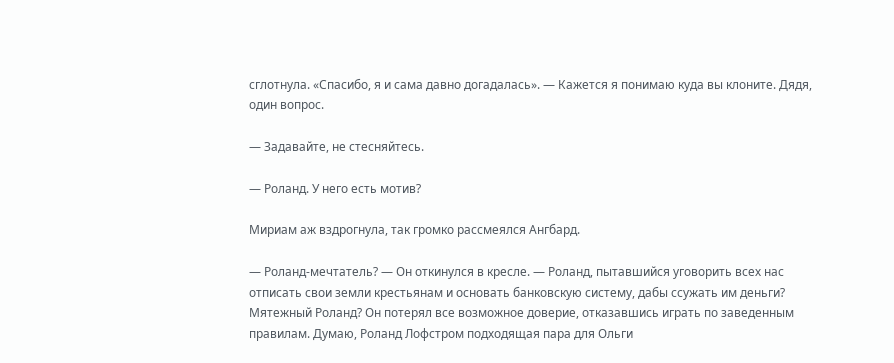сглотнула. «Спасибо, я и сама давно догадалась». — Кажется я понимаю куда вы клоните. Дядя, один вопрос.

— Задавайте, не стесняйтесь.

— Роланд. У него есть мотив?

Мириам аж вздрогнула, так громко рассмеялся Ангбард.

— Роланд-мечтатель? — Он откинулся в кресле. — Роланд, пытавшийся уговорить всех нас отписать свои земли крестьянам и основать банковскую систему, дабы ссужать им деньги? Мятежный Роланд? Он потерял все возможное доверие, отказавшись играть по заведенным правилам. Думаю, Роланд Лофстром подходящая пара для Ольги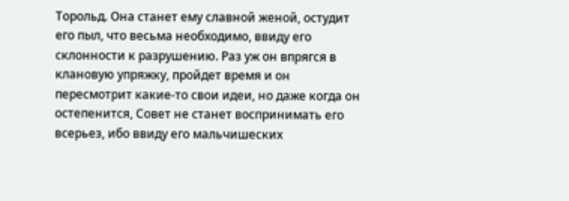Торольд. Она станет ему славной женой, остудит его пыл, что весьма необходимо, ввиду его склонности к разрушению. Раз уж он впрягся в клановую упряжку, пройдет время и он пересмотрит какие-то свои идеи, но даже когда он остепенится, Совет не станет воспринимать его всерьез, ибо ввиду его мальчишеских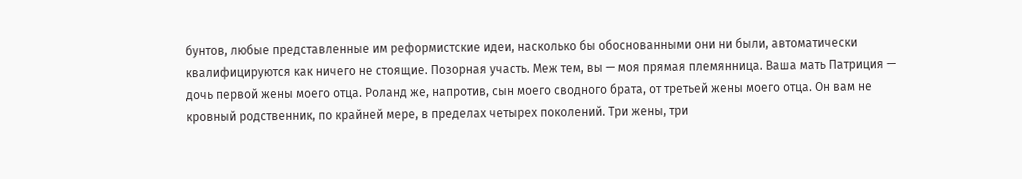бунтов, любые представленные им реформистские идеи, насколько бы обоснованными они ни были, автоматически квалифицируются как ничего не стоящие. Позорная участь. Меж тем, вы — моя прямая племянница. Ваша мать Патриция — дочь первой жены моего отца. Роланд же, напротив, сын моего сводного брата, от третьей жены моего отца. Он вам не кровный родственник, по крайней мере, в пределах четырех поколений. Три жены, три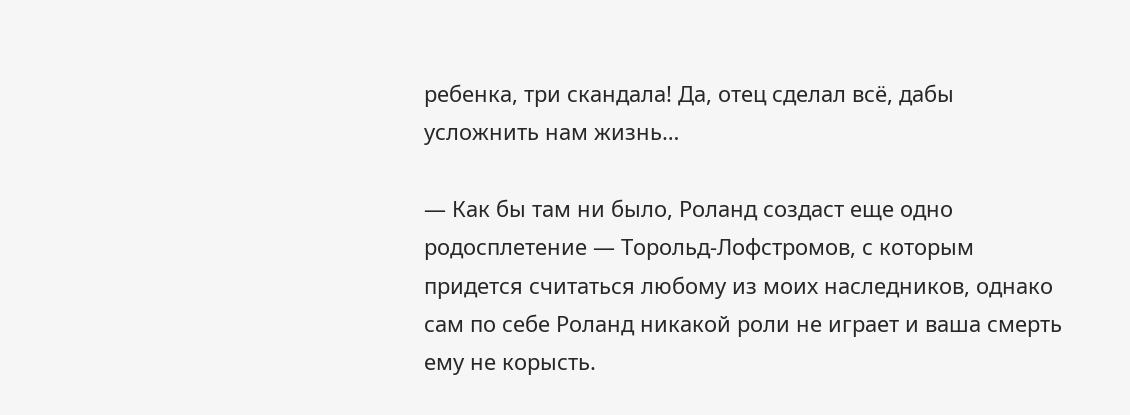ребенка, три скандала! Да, отец сделал всё, дабы усложнить нам жизнь…

— Как бы там ни было, Роланд создаст еще одно родосплетение — Торольд-Лофстромов, с которым придется считаться любому из моих наследников, однако сам по себе Роланд никакой роли не играет и ваша смерть ему не корысть.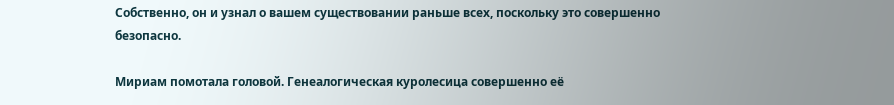Собственно, он и узнал о вашем существовании раньше всех, поскольку это совершенно безопасно.

Мириам помотала головой. Генеалогическая куролесица совершенно её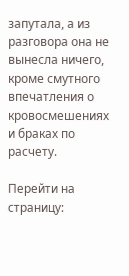запутала, а из разговора она не вынесла ничего, кроме смутного впечатления о кровосмешениях и браках по расчету.

Перейти на страницу: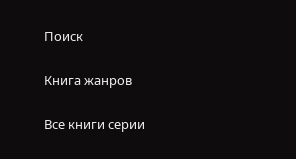Поиск

Книга жанров

Все книги серии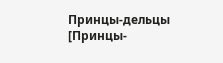Принцы-дельцы [Принцы-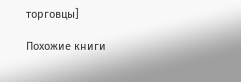торговцы]

Похожие книги